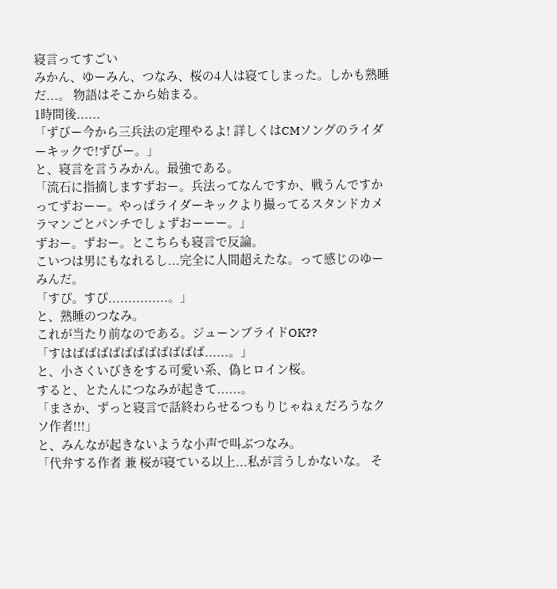寝言ってすごい
みかん、ゆーみん、つなみ、桜の4人は寝てしまった。しかも熟睡だ...。 物語はそこから始まる。
1時間後......
「ずびー今から三兵法の定理やるよ! 詳しくはCMソングのライダーキックで!ずびー。」
と、寝言を言うみかん。最強である。
「流石に指摘しますずおー。兵法ってなんですか、戦うんですかってずおーー。やっぱライダーキックより撮ってるスタンドカメラマンごとパンチでしょずおーーー。」
ずおー。ずおー。とこちらも寝言で反論。
こいつは男にもなれるし...完全に人間超えたな。って感じのゆーみんだ。
「すぴ。すぴ...............。」
と、熟睡のつなみ。
これが当たり前なのである。ジューンブライドOK??
「すはばばばばばばばばばばば......。」
と、小さくいびきをする可愛い系、偽ヒロイン桜。
すると、とたんにつなみが起きて......。
「まさか、ずっと寝言で話終わらせるつもりじゃねぇだろうなクソ作者!!!」
と、みんなが起きないような小声で叫ぶつなみ。
「代弁する作者 兼 桜が寝ている以上...私が言うしかないな。 そ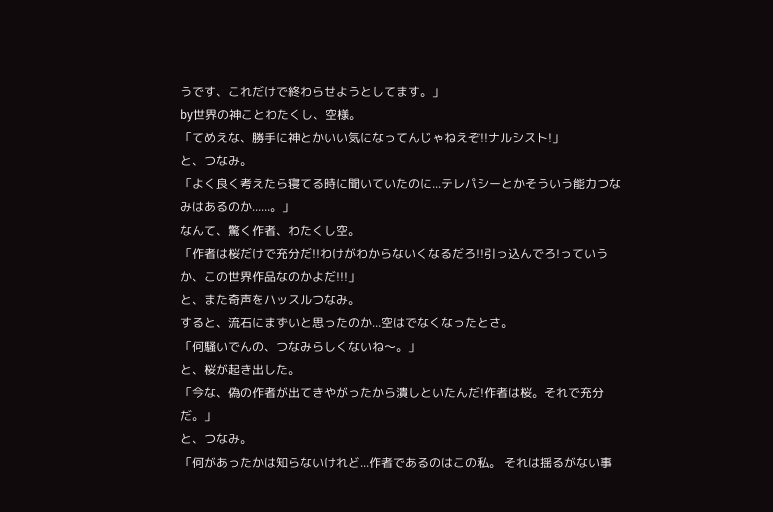うです、これだけで終わらせようとしてます。」
by世界の神ことわたくし、空様。
「てめえな、勝手に神とかいい気になってんじゃねえぞ!!ナルシスト!」
と、つなみ。
「よく良く考えたら寝てる時に聞いていたのに...テレパシーとかそういう能力つなみはあるのか......。」
なんて、驚く作者、わたくし空。
「作者は桜だけで充分だ!!わけがわからないくなるだろ!!引っ込んでろ!っていうか、この世界作品なのかよだ!!!」
と、また奇声をハッスルつなみ。
すると、流石にまずいと思ったのか...空はでなくなったとさ。
「何騒いでんの、つなみらしくないね〜。」
と、桜が起き出した。
「今な、偽の作者が出てきやがったから潰しといたんだ!作者は桜。それで充分だ。」
と、つなみ。
「何があったかは知らないけれど...作者であるのはこの私。 それは揺るがない事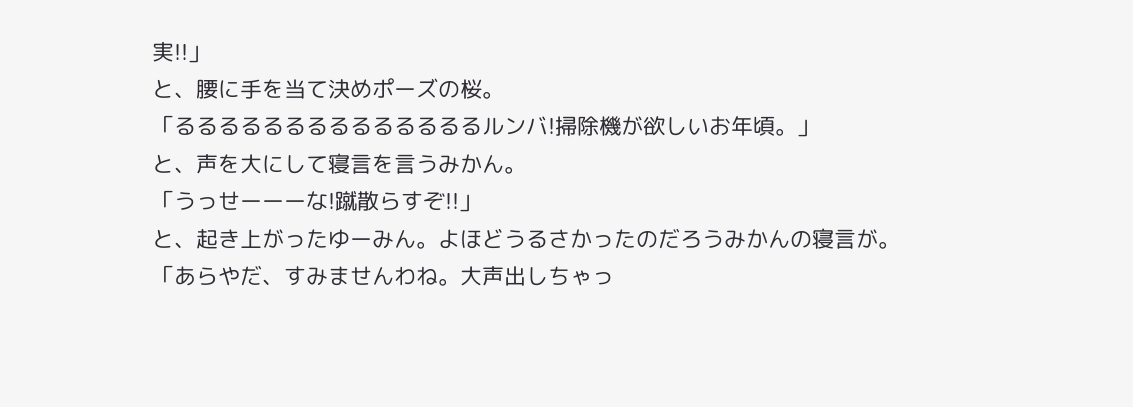実!!」
と、腰に手を当て決めポーズの桜。
「るるるるるるるるるるるるるるルンバ!掃除機が欲しいお年頃。」
と、声を大にして寝言を言うみかん。
「うっせーーーな!蹴散らすぞ!!」
と、起き上がったゆーみん。よほどうるさかったのだろうみかんの寝言が。
「あらやだ、すみませんわね。大声出しちゃっ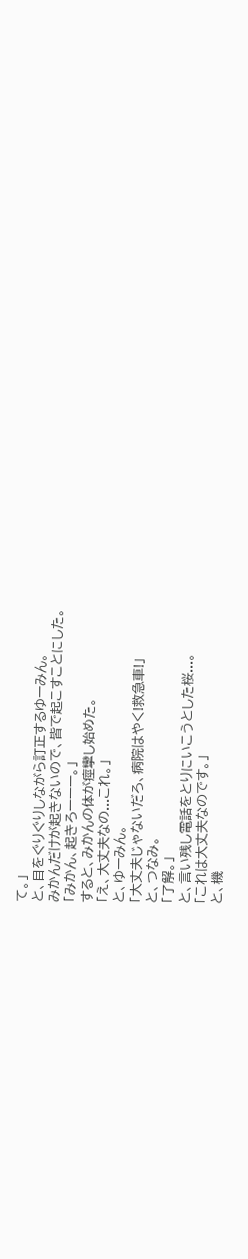て。」
と、目をぐりぐりしながら訂正するゆーみん。
みかんだけが起きないので、皆で起こすことにした。
「みかん、起きろーーー。」
すると、みかんの体が痙攣し始めた。
「え、大丈夫なの...これ。」
と、ゆーみん。
「大丈夫じゃないだろ、病院はやく!救急車!」
と、つなみ。
「了解。」
と、言い残し電話をとりにいこうとした桜...。
「これは大丈夫なのです。」
と、機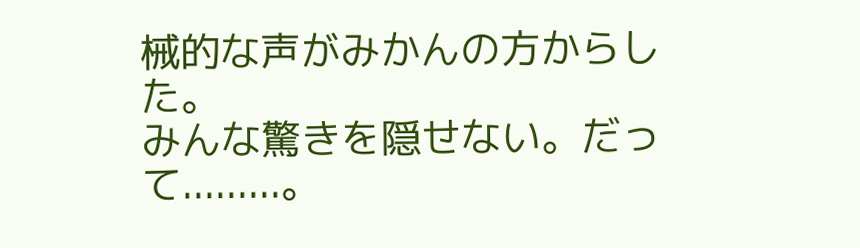械的な声がみかんの方からした。
みんな驚きを隠せない。だって.........。